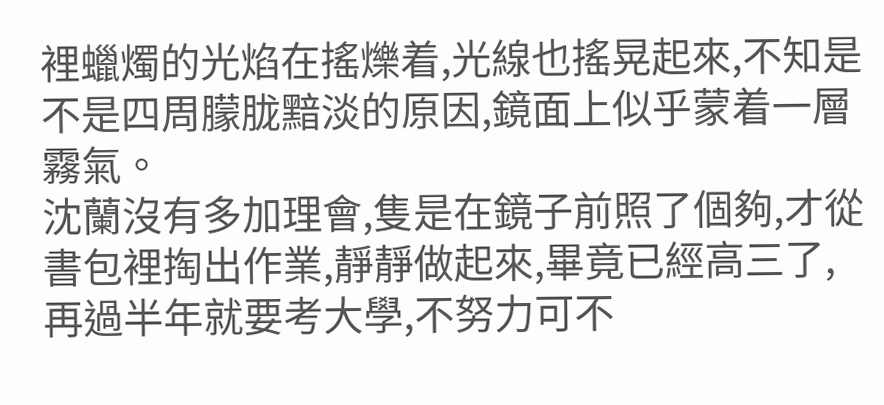裡蠟燭的光焰在搖爍着,光線也搖晃起來,不知是不是四周朦胧黯淡的原因,鏡面上似乎蒙着一層霧氣。
沈蘭沒有多加理會,隻是在鏡子前照了個夠,才從書包裡掏出作業,靜靜做起來,畢竟已經高三了,再過半年就要考大學,不努力可不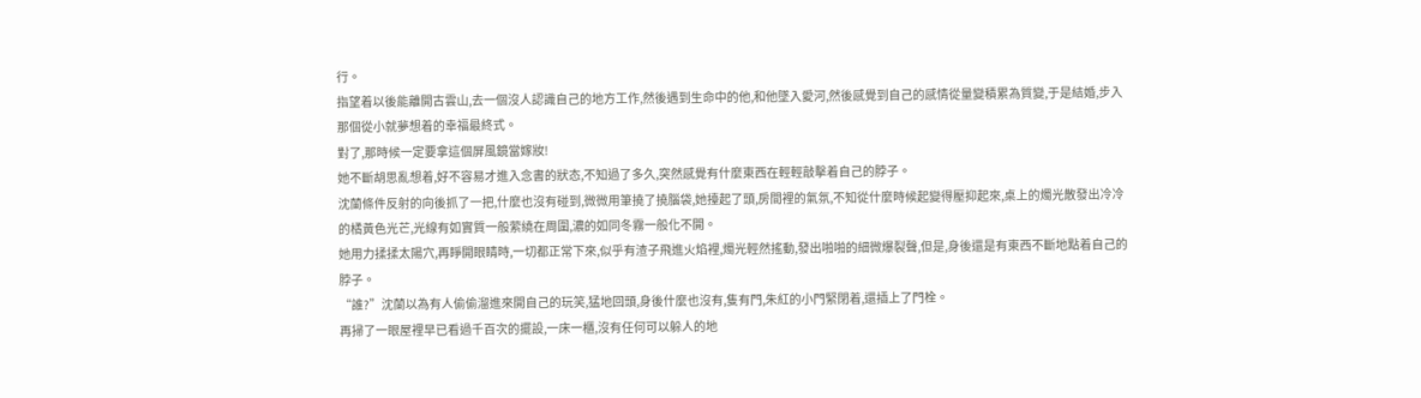行。
指望着以後能離開古雲山,去一個沒人認識自己的地方工作,然後遇到生命中的他,和他墜入愛河,然後感覺到自己的感情從量變積累為質變,于是結婚,步入那個從小就夢想着的幸福最終式。
對了,那時候一定要拿這個屏風鏡當嫁妝!
她不斷胡思亂想着,好不容易才進入念書的狀态,不知過了多久,突然感覺有什麼東西在輕輕敲擊着自己的脖子。
沈蘭條件反射的向後抓了一把,什麼也沒有碰到,微微用筆撓了撓腦袋,她擡起了頭,房間裡的氣氛,不知從什麼時候起變得壓抑起來,桌上的燭光散發出冷冷的橘黃色光芒,光線有如實質一般萦繞在周圍,濃的如同冬霧一般化不開。
她用力揉揉太陽穴,再睜開眼睛時,一切都正常下來,似乎有渣子飛進火焰裡,燭光輕然搖動,發出啪啪的細微爆裂聲,但是,身後還是有東西不斷地點着自己的脖子。
“誰?”沈蘭以為有人偷偷溜進來開自己的玩笑,猛地回頭,身後什麼也沒有,隻有門,朱紅的小門緊閉着,還插上了門栓。
再掃了一眼屋裡早已看過千百次的擺設,一床一櫃,沒有任何可以躲人的地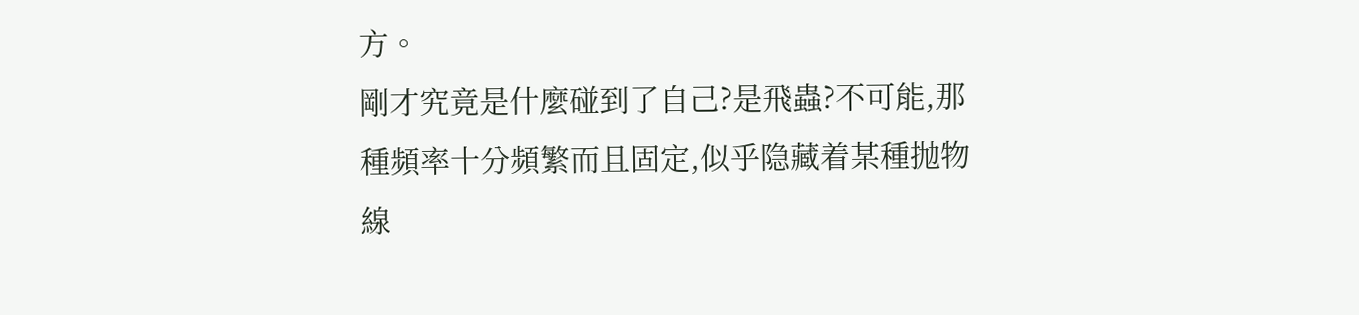方。
剛才究竟是什麼碰到了自己?是飛蟲?不可能,那種頻率十分頻繁而且固定,似乎隐藏着某種抛物線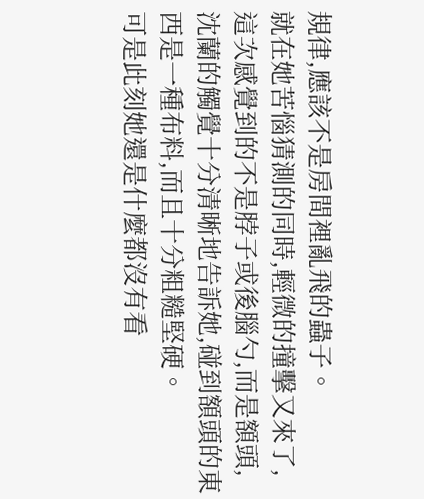規律,應該不是房間裡亂飛的蟲子。
就在她苦惱猜測的同時,輕微的撞擊又來了,這次感覺到的不是脖子或後腦勺,而是額頭,沈蘭的觸覺十分清晰地告訴她,碰到額頭的東西是一種布料,而且十分粗糙堅硬。
可是此刻她還是什麼都沒有看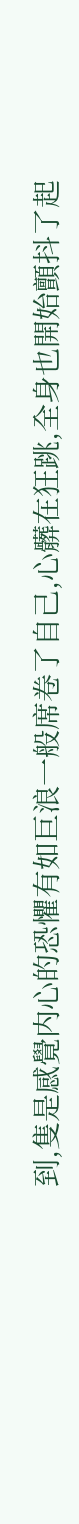到,隻是感覺内心的恐懼有如巨浪一般席卷了自己,心髒在狂跳,全身也開始顫抖了起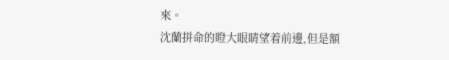來。
沈蘭拼命的瞪大眼睛望着前邊,但是額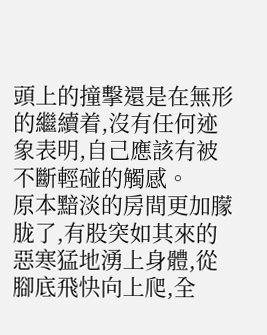頭上的撞擊還是在無形的繼續着,沒有任何迹象表明,自己應該有被不斷輕碰的觸感。
原本黯淡的房間更加朦胧了,有股突如其來的惡寒猛地湧上身體,從腳底飛快向上爬,全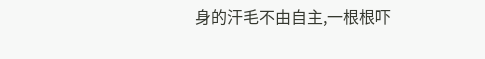身的汗毛不由自主,一根根吓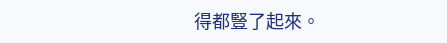得都豎了起來。